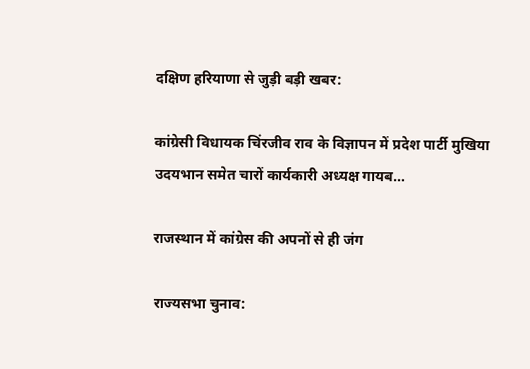दक्षिण हरियाणा से जुड़ी बड़ी खबर:

कांग्रेसी विधायक चिंरजीव राव के विज्ञापन में प्रदेश पार्टी मुखिया उदयभान समेत चारों कार्यकारी अध्यक्ष गायब…

राजस्थान में कांग्रेस की अपनों से ही जंग

राज्यसभा चुनाव: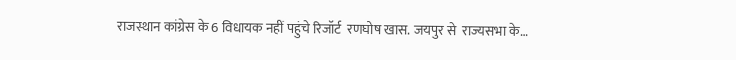राजस्थान कांग्रेस के 6 विधायक नहीं पहुंचे रिजॉर्ट  रणघोष खास. जयपुर से  राज्यसभा के…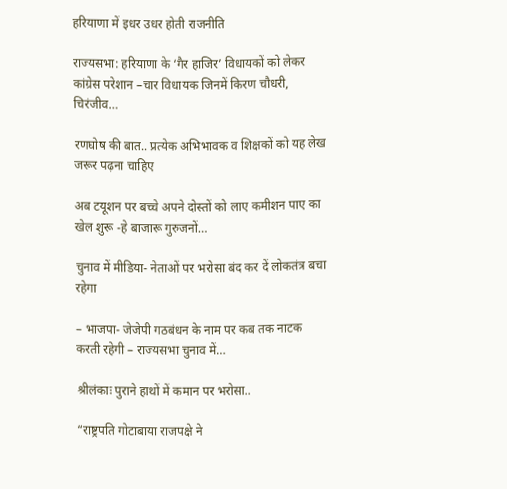हरियाणा में इधर उधर होती राजनीति

राज्यसभा: हरियाणा के ‘गैर हाजिर’ विधायकों को लेकर कांग्रेस परेशान –चार विधायक जिनमें किरण चौधरी, चिरंजीव…

रणघोष की बात.. प्रत्येक अभिभावक व शिक्षकों को यह लेख जरूर पढ़ना चाहिए

अब टयूशन पर बच्चे अपने दोस्तों को लाए कमीशन पाए का खेल शुरू -हे बाजारू गुरुजनों…

चुनाव में मीडिया- नेताओं पर भरोसा बंद कर दें लोकतंत्र बचा रहेगा

– भाजपा- जेजेपी गठबंधन के नाम पर कब तक नाटक करती रहेगी – राज्यसभा चुनाव में…

श्रीलंकाः पुराने हाथों में कमान पर भरोसा..

“राष्ट्रपति गोटाबाया राजपक्षे ने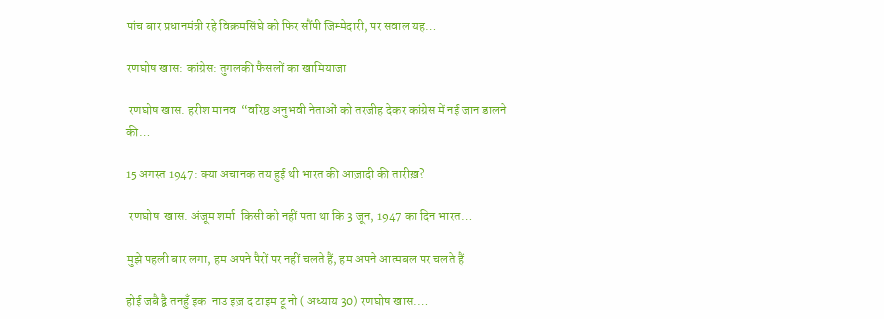पांच बार प्रधानमंत्री रहे विक्रमसिंघे को फिर सौंपी जिम्मेदारी, पर सवाल यह…

रणघोष खास: कांग्रेस: तुगलकी फैसलों का खामियाजा

 रणघोष खास. हरीश मानव  “वरिष्ठ अनुभवी नेताओं को तरजीह देकर कांग्रेस में नई जान डालने की…

15 अगस्त 1947: क्या अचानक तय हुई थी भारत की आज़ादी की तारीख़?

 रणघोष  खास. अंजूम शर्मा  किसी को नहीं पता था कि 3 जून, 1947 का दिन भारत…

मुझे पहली बार लगा, हम अपने पैरों पर नहीं चलते हैं, हम अपने आत्मबल पर चलते हैं

होई जबै द्वै तनहुँ इक  नाउ इज़ द टाइम टू नो ( अध्याय 30) रणघोष खास.…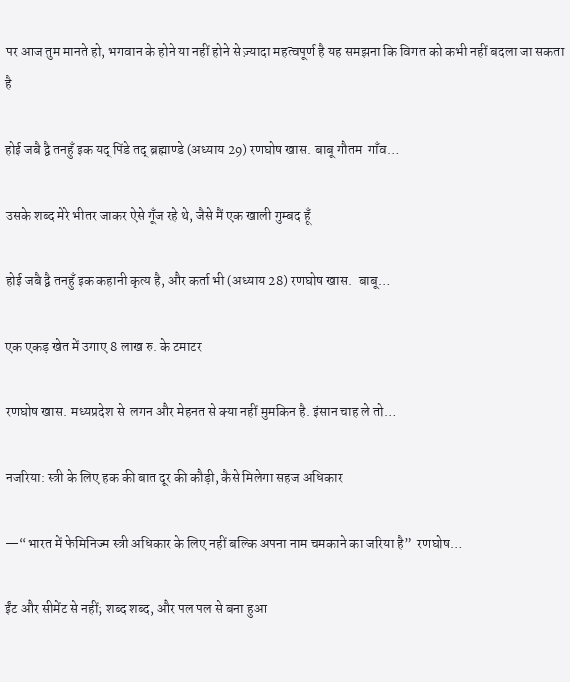पर आज तुम मानते हो, भगवान के होने या नहीं होने से ज़्यादा महत्वपूर्ण है यह समझना कि विगत को कभी नहीं बदला जा सकता है

होई जबै द्वै तनहुँ इक यद् पिंडे तद् ब्रह्माण्डे (अध्याय 29) रणघोष खास. बाबू गौतम  गाँव…

उसके शब्द मेरे भीतर जाकर ऐसे गूँज रहे थे, जैसे मैं एक खाली गुम्बद हूँ

होई जबै द्वै तनहुँ इक कहानी कृत्य है, और कर्ता भी (अध्याय 28) रणघोष खास.  बाबू…

एक एकड़ खेत में उगाए 8 लाख रु. के टमाटर

रणघोष खास. मध्यप्रदेश से  लगन और मेहनत से क्‍या नहीं मुमकिन है. इंसान चाह ले तो…

नजरिया: स्त्री के लिए हक की बात दूर की कौड़ी, कैसे मिलेगा सहज अधिकार

—“भारत में फेमिनिज्म स्त्री अधिकार के लिए नहीं बल्कि अपना नाम चमकाने का जरिया है”  रणघोष…

ईंट और सीमेंट से नहीं; शब्द शब्द, और पल पल से बना हुआ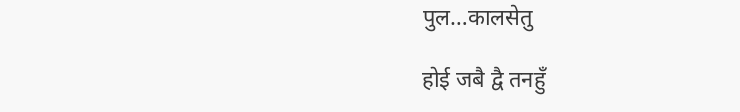पुल…कालसेतु

होई जबै द्वै तनहुँ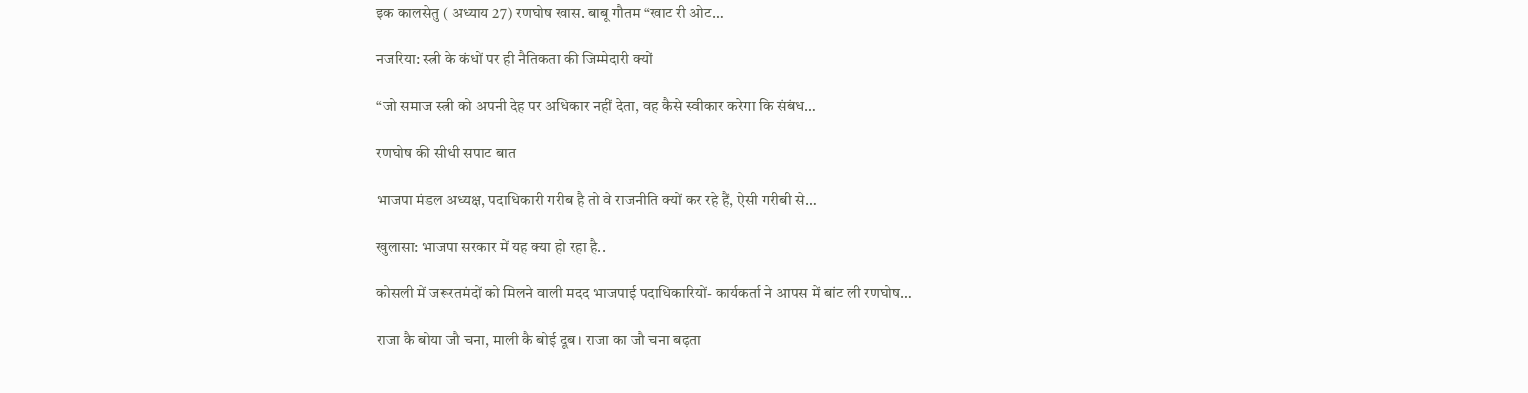इक कालसेतु ( अध्याय 27) रणघोष खास. बाबू गौतम “खाट री ओट…

नजरिया: स्त्री के कंधों पर ही नैतिकता की जिम्मेदारी क्यों

“जो समाज स्त्री को अपनी देह पर अधिकार नहीं देता, वह कैसे स्वीकार करेगा कि संबंध…

रणघोष की सीधी सपाट बात

भाजपा मंडल अध्यक्ष, पदाधिकारी गरीब है तो वे राजनीति क्यों कर रहे हैं, ऐसी गरीबी से…

खुलासा: भाजपा सरकार में यह क्या हो रहा है..

कोसली में जरूरतमंदों को मिलने वाली मदद भाजपाई पदाधिकारियों- कार्यकर्ता ने आपस में बांट ली रणघोष…

राजा कै बोया जौ चना, माली कै बोई दूब। राजा का जौ चना बढ़ता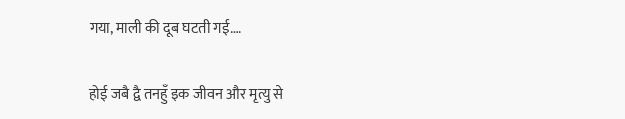गया, माली की दूब घटती गई….

होई जबै द्वै तनहुँ इक जीवन और मृत्यु से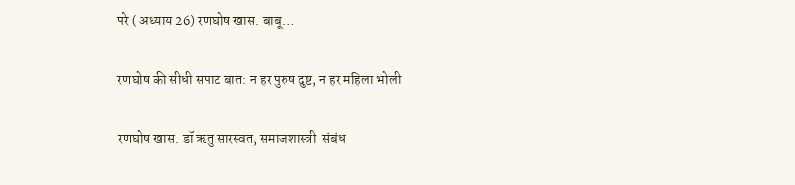परे ( अध्याय 26) रणघोष खास. बाबू…

रणघोष की सीधी सपाट बात: न हर पुरुष दुष्ट, न हर महिला भोली

रणघोष खास. डॉ ऋतु सारस्वत, समाजशास्त्री  संबंध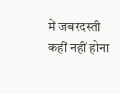में जबरदस्ती कहीं नहीं होना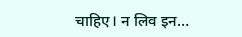चाहिए। न लिव इन…